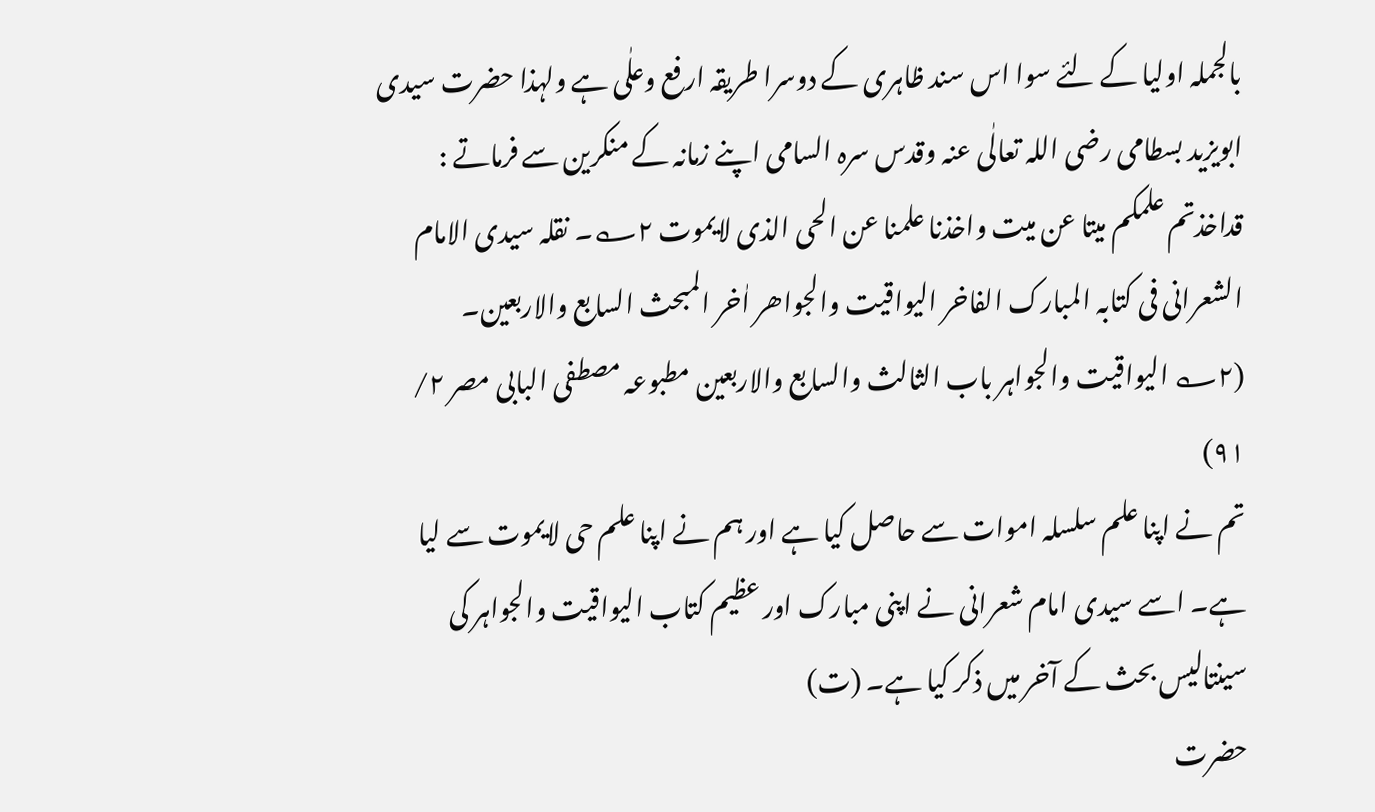بالجملہ اولیا کے لئے سوا اس سند ظاہری کے دوسرا طریقہ ارفع وعلٰی ہے ولہذا حضرت سیدی ابویزید بسطامی رضی اللہ تعالٰی عنہ وقدس سرہ السامی اپنے زمانہ کے منکرین سے فرماتے :
قداخذتم علمکم میتا عن میت واخذنا علمنا عن الحی الذی لایموت ۲؎۔ نقلہ سیدی الامام الشعرانی فی کتابہ المبارک الفاخر الیواقیت والجواھر اٰخر المبحث السابع والاربعین۔
(۲؎ الیواقیت والجواہر باب الثالث والسابع والاربعین مطبوعہ مصطفی البابی مصر ۲/ ۹۱)
تم نے اپنا علم سلسلہ اموات سے حاصل کیا ہے اور ہم نے اپنا علم حی لایموت سے لیا ہے۔ اسے سیدی امام شعرانی نے اپنی مبارک اور عظیم کتاب الیواقیت والجواہر کی سینتالیس بحث کے آخر میں ذکر کیا ہے۔ (ت)
حضرت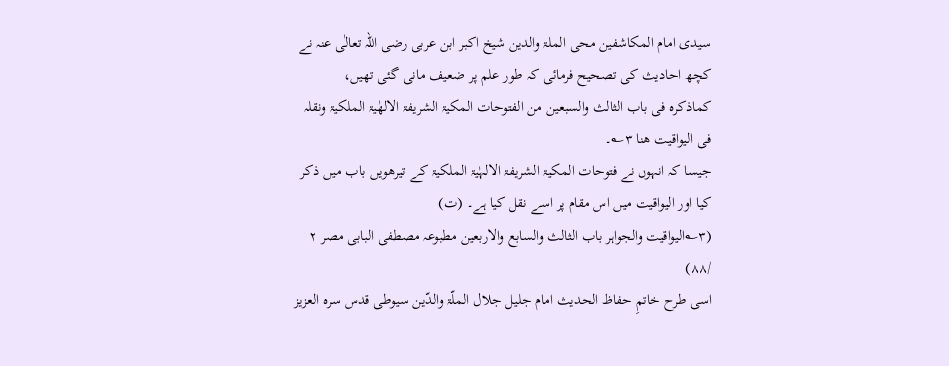سیدی امام المکاشفین محی الملۃ والدین شیخ اکبر ابن عربی رضی اللہ تعالٰی عنہ نے کچھ احادیث کی تصحیح فرمائی کہ طور علم پر ضعیف مانی گئی تھیں،
کماذکرہ فی باب الثالث والسبعین من الفتوحات المکیۃ الشریفۃ الالھٰیۃ الملکیۃ ونقلہ فی الیواقیت ھنا ۳؎۔
جیسا کہ انہوں نے فتوحات المکیۃ الشریفۃ الالہٰیۃ الملکیۃ کے تیرھویں باب میں ذکر کیا اور الیواقیت میں اس مقام پر اسے نقل کیا ہے۔ (ت)
(۳؎الیواقیت والجواہر باب الثالث والسابع والاربعین مطبوعہ مصطفی البابی مصر ۲ /۸۸)
اسی طرح خاتمِ حفاظ الحدیث امام جلیل جلال الملّۃ والدّین سیوطی قدس سرہ العزیز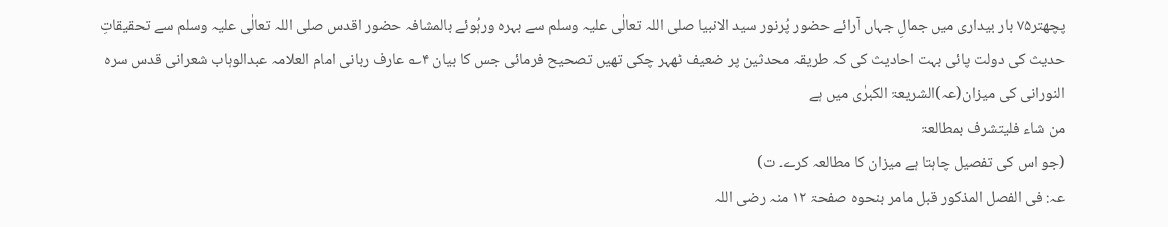پچھتر۷۵ بار بیداری میں جمالِ جہاں آرائے حضور پُرنور سید الانبیا صلی اللہ تعالٰی علیہ وسلم سے بہرہ ورہُوئے بالمشافہ حضور اقدس صلی اللہ تعالٰی علیہ وسلم سے تحقیقاتِ حدیث کی دولت پائی بہت احادیث کی کہ طریقہ محدثین پر ضعیف ٹھہر چکی تھیں تصحیح فرمائی جس کا بیان ۴؎ عارف ربانی امام العلامہ عبدالوہاب شعرانی قدس سرہ النورانی کی میزان(عہ)الشریعۃ الکبرٰی میں ہے
من شاء فلیتشرف بمطالعۃ
(جو اس کی تفصیل چاہتا ہے میزان کا مطالعہ کرے۔ ت)
عہ: فی الفصل المذکور قبل مامر بنحوہ صفحۃ ۱۲ منہ رضی اللہ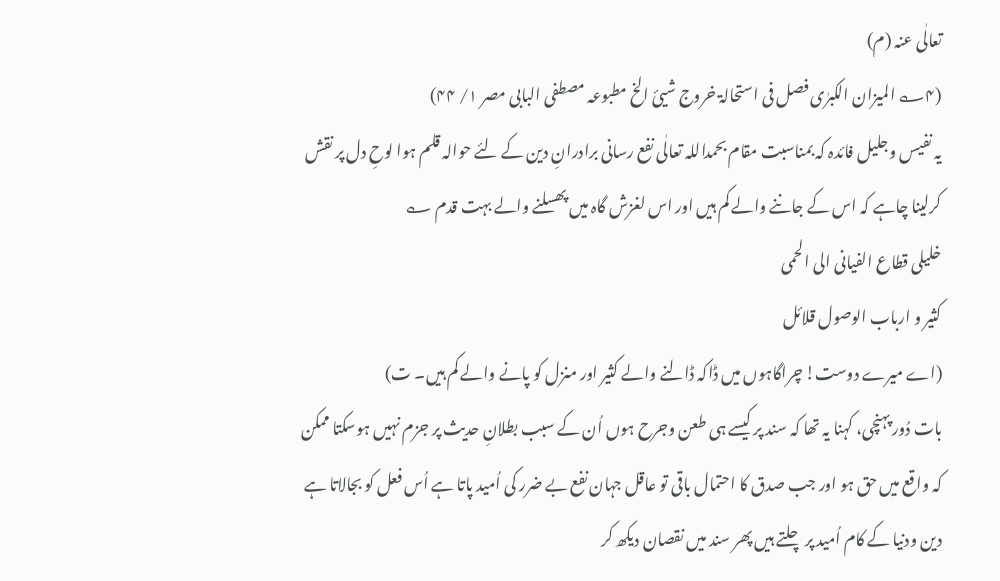تعالٰی عنہ (م)
(۴؎ المیزان الکبرٰی فصل فی استحالۃ خروج شیئ الخ مطبوعہ مصطفی البابی مصر ۱/ ۴۴)
یہ نفیس وجلیل فائدہ کہ بمناسبت مقام بحمداللہ تعالٰی نفع رسانی برادرانِ دین کے لئے حوالہ قلم ہوا لوحِ دل پر نقش کرلینا چاہے کہ اس کے جاننے والے کم ہیں اور اس لغزش گاہ میں پھسلنے والے بہت قدم ؎
خلیلی قطاع الفیانی الی الحمی
کثیر و ارباب الوصول قلائل
(اے میرے دوست! چراگاہوں میں ڈاکہ ڈالنے والے کثیر اور منزل کو پانے والے کم ہیں۔ ت)
بات دُور پہنچی، کہنا یہ تھا کہ سند پر کیسے ہی طعن وجرح ہوں اُن کے سبب بطلانِ حدیث پر جزم نہیں ہوسکتا ممکن کہ واقع میں حق ہو اور جب صدق کا احتمال باقی تو عاقل جہان نفع بے ضرر کی اُمید پاتا ہے اُس فعل کو بجالاتا ہے دین ودنیا کے کام اُمید پر چلتے ہیں پھر سند میں نقصان دیکھ کر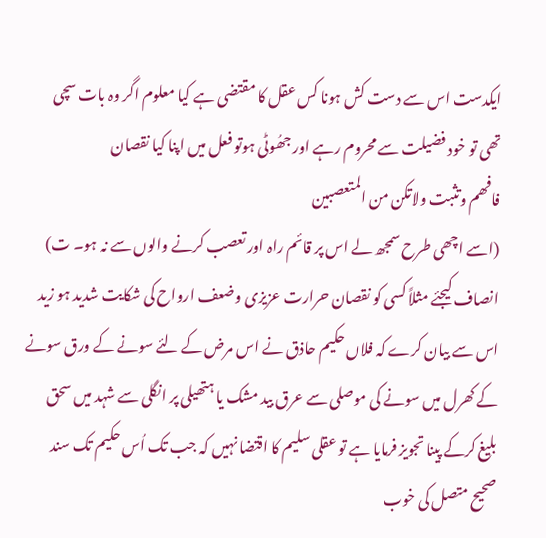ایکدست اس سے دست کش ہونا کس عقل کا مقتضی ہے کیا معلوم اگر وہ بات سچی تھی تو خود فضیلت سے محروم رہے اور جھُوٹی ہوتو فعل میں اپنا کیا نقصان
فافھم وتثبت ولاتکن من المتعصبین
(اسے اچھی طرح سمجھ لے اس پر قائم راہ اور تعصب کرنے والوں سے نہ ہو۔ ت) انصاف کیجئے مثلاً کسی کو نقصان حرارت عزیزی وضعف ارواح کی شکایت شدید ہو زید اس سے بیان کرے کہ فلاں حکیم حاذق نے اس مرض کے لئے سونے کے ورق سونے کے کھرل میں سونے کی موصلی سے عرق بید مشک یا ہتھیلی پر انگلی سے شہد میں سحق بلیغ کرکے پینا تجویز فرمایا ہے تو عقلی سلیم کا اقتضا نہیں کہ جب تک اُس حکیم تک سند صحیح متصل کی خوب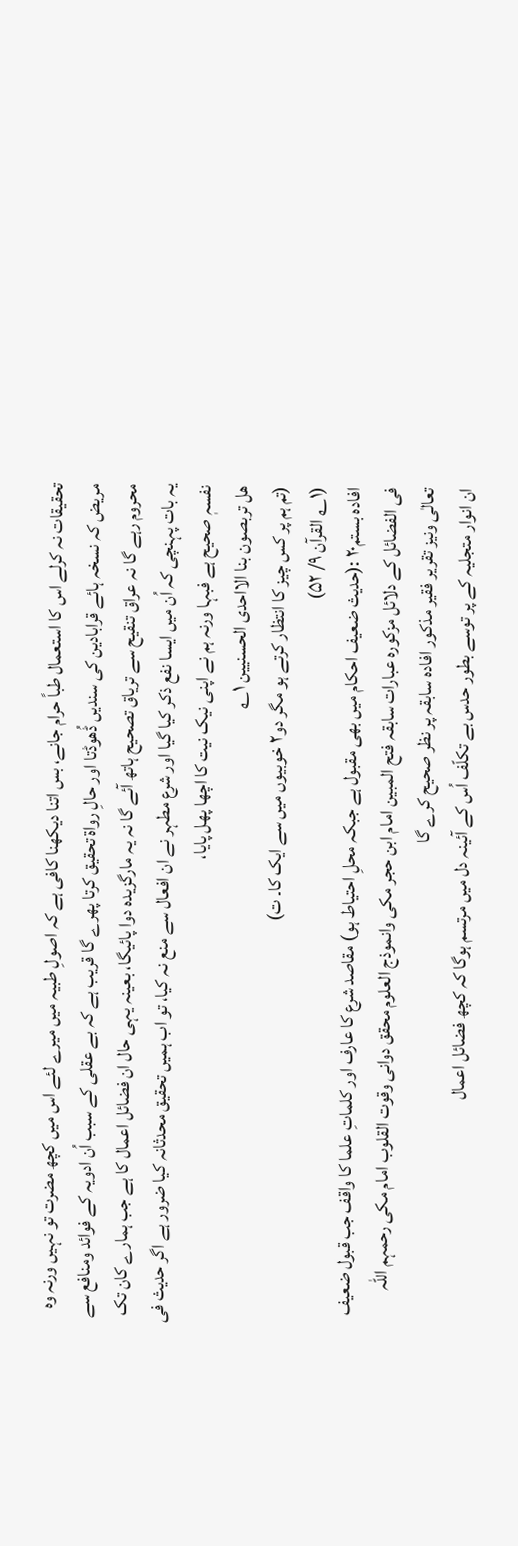تحقیقات نہ کرلے اس کا استعمال طباً حرام جانے، بس اتنا دیکھنا کافی ہے کہ اصولِ طبیہ میں میرے لئے اس میں کچھ مضرت تو نہیں ورنہ وہ مریض کہ نسخہ ہائے قرابادین کی سندیں ڈُھوڈتا اور حالِ رواۃ تحقیق کرتا پھرے گا قریب ہے کہ بے عقلی کے سبب اُن ادویہ کے فوائد ومنافع سے محروم رہے گا نہ عراق تنقیح سے تریاق تصحیح ہاتھ آئے گا نہ یہ مارگزیدہ دوا پائیگا، بعینہ یہی حال ان فضائل اعمال کا ہے جب ہمارے کان تک یہ بات پہنچی کہ اُن میں ایسا نفع ذکر کیا گیا اور شرع مطہر نے ان افعال سے منع نہ کیا، تو اب ہمیں تحقیق محدثانہ کیا ضرور ہے اگر حدیث فی نفسہٖ صحیح ہے فبہا ورنہ ہم نے اپنی نیک نیت کا اچھا پھل پایا،
ھل تربصون بنا الااحدی الحسنیین ۱؎
(تم ہم پر کس چیز کا انتظار کرتے ہو مگر دو۲ خوبیوں میں سے ایک کا۔ ت)
(۱؎ القرآن ۹/ ۵۲)
افادہ بستم۲۰ :(حدیث ضعیف احکام میں بھی مقبول ہے جبکہ محلِ احتیاط ہو) مقاصد شرع کا عارف اور کلماتِ علما کا واقف جب قبول ضعیف فی الفضائل کے دلائل مزکورہ عبارات سابقہ فتح المبین امام ابن حجر مکی وانموذج العلوم محقق دوانی وقوت القلوب امام مکی رحمہم اللہ تعالٰی ونیز تقریر فقیر مذکور افادہ سابقہ پر نظر صحیح کرے گا
ان انوار متجلیہ کے پر توسے بطور حدس بے تکلّف اُس کے آئینہ دل میں مرتسم ہوگا کہ کچھ فضائل اعمال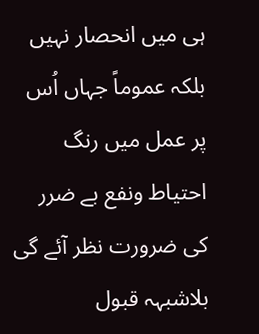ہی میں انحصار نہیں بلکہ عموماً جہاں اُس پر عمل میں رنگ احتیاط ونفع بے ضرر کی ضرورت نظر آئے گی بلاشبہہ قبول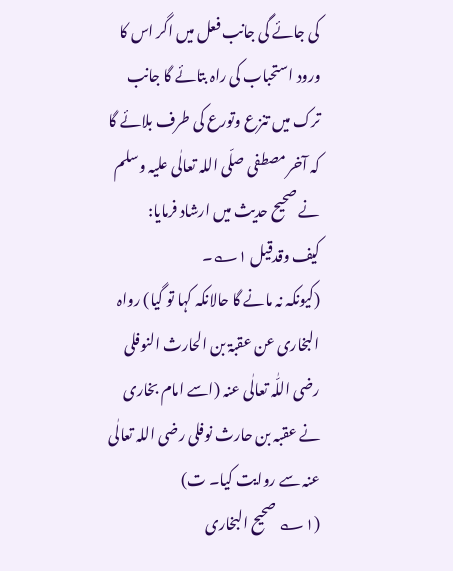کی جائے گی جانب فعل میں اگر اس کا ورود استحباب کی راہ بتائے گا جانب ترک میں تنزع وتورع کی طرف بلائے گا کہ آخر مصطفی صلّی اللہ تعالٰی علیہ وسلم نے صحیح حدیث میں ارشاد فرمایا:
کیف وقدقیل ۱؎۔
(کیونکہ نہ مانے گا حالانکہ کہا تو گیا) رواہ البخاری عن عقبۃ بن الحارث النوفلی رضی اللّٰہ تعالٰی عنہ (اسے امام بخاری نے عقبہ بن حارث نوفلی رضی اللہ تعالٰی عنہ سے روایت کیا۔ ت)
(۱؎ صحیح البخاری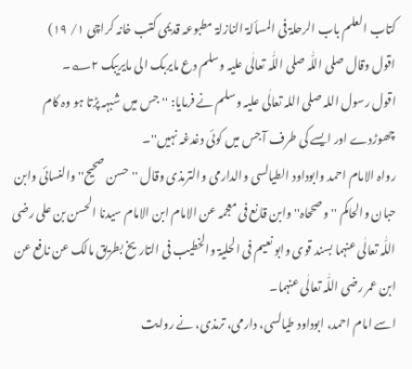کتاب العلم باب الرحلۃ فی المسألۃ النازلۃ مطبوعہ قدیمی کتب خانہ کراچی ۱/ ۱۹)
اقول وقال صلی اللّٰہ صلی اللّٰہ تعالٰی علیہ وسلم دع مایربک الی مایریبک ۲؎۔
اقول رسول اللہ صلی اللہ تعالٰی علیہ وسلم نے فرمایا: ''جس میں شبہہ پڑتا ہو وہ کام چھوڑدے اور ایسے کی طرف آ جس میں کوئی دغدغہ نہیں''۔
رواہ الامام احمد وابوداود الطیالسی والدارمی والترمذی وقال ''حسن صحیح'' والنسائی وابن حبان والحاکم ''وصححاہ'' وابن قانع فی معجمہ عن الامام ابن الامام سیدنا الحسن بن علی رضی اللّٰہ تعالٰی عنہما بسند قوی وابو نعیم فی الحلیۃ والخطیب فی التاریخ بطریق مالک عن نافع عن ابن عمر رضی اللّٰہ تعالٰی عنہما۔
اسے امام احمد، ابوداود طیالسی، دارمی، ترمذی، نے روایت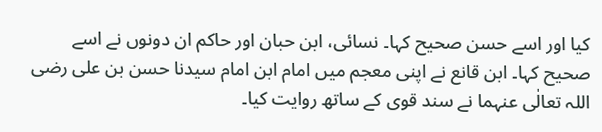کیا اور اسے حسن صحیح کہا۔ نسائی، ابن حبان اور حاکم ان دونوں نے اسے صحیح کہا۔ ابن قانع نے اپنی معجم میں امام ابن امام سیدنا حسن بن علی رضی اللہ تعالٰی عنہما نے سند قوی کے ساتھ روایت کیا۔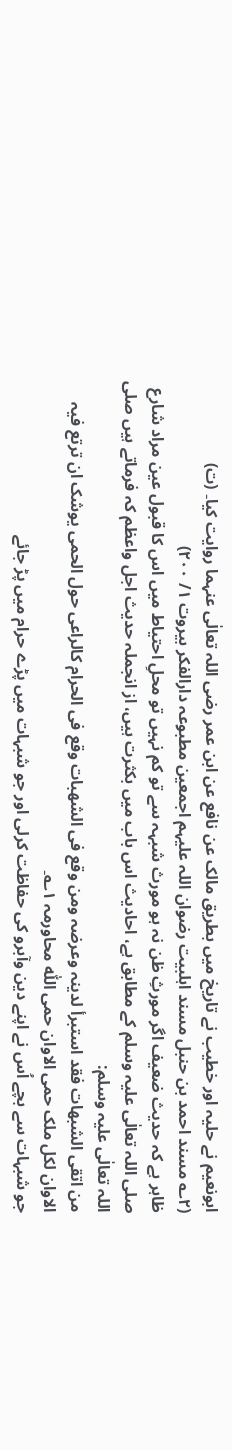ابونعیم نے حلیہ اور خطیب نے تاریخ میں بطریق مالک عن نافع عن ابن عمر رضی اللہ تعالٰی عنہما روایت کیا۔ (ت)
(۲؎ مسند احمد بن حنبل مسند اہلبیت رضوان اللہ علیہم اجمعین مطبوعہ دارالفکر بیروت ۱/ ۲۰۰)
ظاہر ہے کہ حدیث ضعیف اگر مورثِ ظن نہ ہو مورث شبہہ سے تو کم نہیں تو محلِ احتیاط میں اس کا قبول عین مراد شارع صلی اللہ تعالٰی علیہ وسلم کے مطابق ہے، احادیث اس باب میں بکثرت ہیں، از انجملہ حدیث اجل واعظم کہ فرماتے ہیں صلی اللہ تعالٰی علیہ وسلم:
من اتقی الشبھات فقد استبرأ لدینہ وعرضہ ومن وقع فی الشھبات وقع فی الحرام کالراعی حول الحمی یوشک ان ترتع فیہ الاوان لکل ملک حمی الاوان حمی اللّٰہ محاورمہ ۱؎۔
جو شبہات سے بچے اُس نے اپنے دین وآبرو کی حفاظت کرلی اور جو شبہات میں پڑے حرام میں پڑ جائے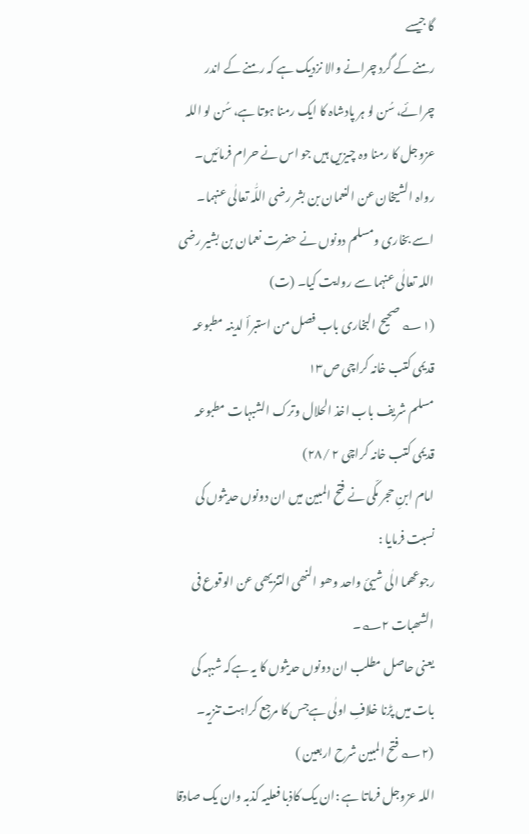گا جیسے
رمنے کے گرد چرانے والا نزدیک ہے کہ رمنے کے اندر چرائے، سُن لو ہر پادشاہ کا ایک رمنا ہوتا ہے، سُن لو اللہ عزوجل کا رمنا وہ چیزیں ہیں جو اس نے حرام فرمائیں۔
رواہ الشیخان عن النعمان بن بشر رضی اللّٰہ تعالٰی عنہما۔
اسے بخاری ومسلم دونوں نے حضرت نعمان بن بشیر رضی اللہ تعالٰی عنہما سے روایت کیا۔ (ت)
(۱؎ صحیح البخاری باب فصل من استبرأ لدینہ مطبوعہ قدیمی کتب خانہ کراچی ص۱۳
مسلم شریف باب اخذ الحلال وترک الشبہات مطبوعہ قدیمی کتب خانہ کراچی ۲ /۲۸)
امام ابنِ حجر مکّی نے فتح المبین میں ان دونوں حدیثوں کی نسبت فرمایا :
رجوعھما الٰی شیئ واحد وھو النھی التنزیھی عن الوقوع فی الشھبات ۲؎۔
یعنی حاصل مطلب ان دونوں حدیثوں کا یہ ہےکہ شبہہ کی بات میں پڑنا خلافِ اولٰی ہےجس کا مرجع کراہت تنزیہ۔
(۲؎ فتح المبین شرح اربعین )
اللہ عزوجل فرماتا ہے :ان یک کاذبا فعلیہ کذبہ وان یک صادقا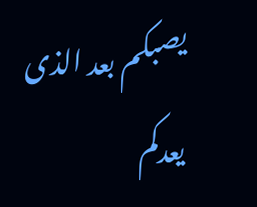یصبکم بعد الذی یعدکم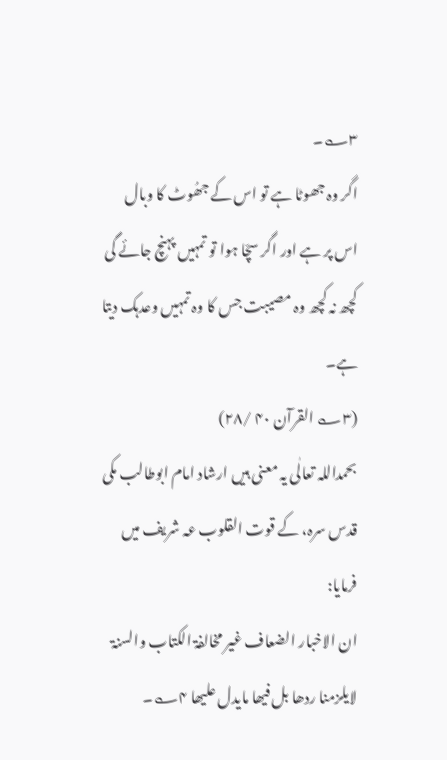۳؎۔
اگر وہ جھوٹا ہے تو اس کے جھُوٹ کا وبال اس پر ہے اور اگر سچّا ہوا تو تمہیں پہنچ جائے گی کچھ نہ کچھ وہ مصیبت جس کا وہ تمہیں وعدہک دیتا ہے۔
(۳؎ القرآن ۴۰ /۲۸)
بحمداللہ تعالٰی یہ معنی ہیں ارشاد امام ابوطالب مکی قدس سرہ، کے قوت القلوب عہ شریف میں فرمایا:
ان الاخبار الضعاف غیر مخالفۃ الکتاب والسنۃ لایلزمنا ردھا بل فیھا مایدل علیھا ۴؎۔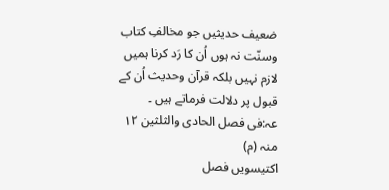ضعیف حدیثیں جو مخالفِ کتاب وسنّت نہ ہوں اُن کا رَد کرنا ہمیں لازم نہیں بلکہ قرآن وحدیث اُن کے قبول پر دلالت فرماتے ہیں ۔
عہ:فی فصل الحادی والثلثین ۱۲ منہ (م)
اکتیسویں فصل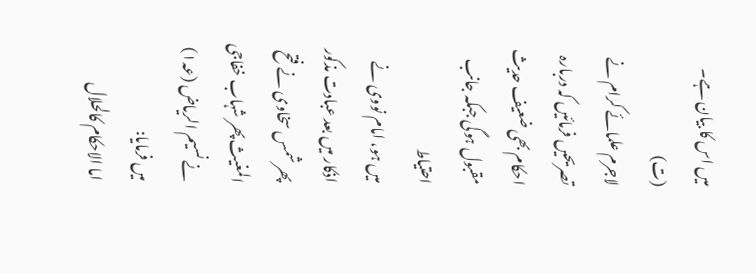میں اس کا بیان ہے۔ (ت)
لاجرم علمائے کرام نے تصریحیں فرمائیں کہ دربارہ احکام بھی ضعیف حدیث مقبول ہوگی جبکہ جانب احتیاط
میں ہو، امام نووی نے اذکار میں بعد عبادت مذکور پھر شمس سخاوی نے فتح المغیث پھر شہاب خفاجی نے نسیم الریاض (عہ۱) میں فرمایا:
اما الاحکام کالحلال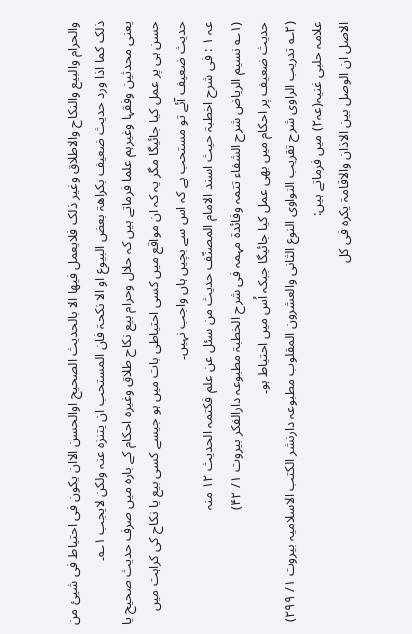والحرام والبیع والنکاح والاطلاق وغیر ذلک فلایعمل فیھا الا بالحدیث الصحیح اوالحسن الاان یکون فی احتیاط فی شیئ من ذلک کما اذا ورد حدیث ضعیف بکراھۃ بعض البیوع او الا نکحۃ فان المستحب ان یتنزہ عنہ ولکن لایجب ۱؎۔
یعنی محدثین وفقہا وغیرہم علما فرماتے ہیں کہ حلال وحرام بیع نکاح طلاق وغیرہ احکام کے بارہ میں صرف حدیث صحیح یا حسن ہی پر عمل کیا جائیگا مگر یہ کہ ان مواقع میں کسی احتیاطی بات میں ہو جیسے کسی بیع یا نکاح کی کراہت میں حدیث ضعیف آئے تو مستحب ہے کہ اس سے بچیں ہاں واجب نہیں۔
عہ ۱ : فی شرح اخطبۃ حیث اسند الامام المصنّف حدیث من سئل عن علم فکتمہ الحدیث ۱۲ منہ
(۱؎ نسیم الریاض شرح الشفاء تتمہ وفائدۃ مہمہ فی شرح الخطبۃ مطبوعہ دارالفکر بیروت ۱/ ۴۲)
حدیث ضعیف پر احکام میں بھی عمل کیا جائیگا جبکہ اُس میں احتیاط ہو۔
(۲؎ تدریب الراوی شرح تقریب النواوی النوع الثانی والعشرون المقلوب مطبوعہ دارنشر الکتب الاسلامیہ بیروت ۱/ ۲۹۹)
علامہ حلبی غنیہ(عہ۲) میں فرماتے ہیں:
الاصل ان الوصل بین الاذان والاقامۃ یکرہ فی کل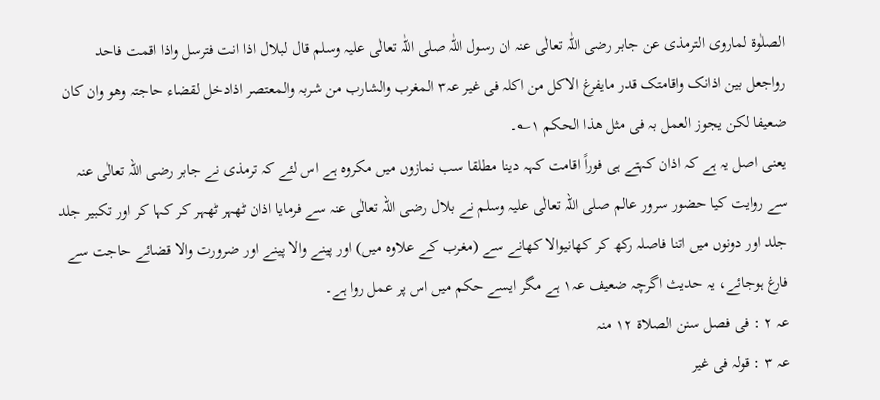الصلٰوۃ لماروی الترمذی عن جابر رضی اللّٰہ تعالٰی عنہ ان رسول اللّٰہ صلی اللّٰہ تعالٰی علیہ وسلم قال لبلال اذا انت فترسل واذا اقمت فاحد رواجعل بین اذانک واقامتک قدر مایفرغ الاکل من اکلہ فی غیر عہ۳ المغرب والشارب من شربہ والمعتصر اذادخل لقضاء حاجتہ وھو وان کان ضعیفا لکن یجوز العمل بہ فی مثل ھذا الحکم ۱؎۔
یعنی اصل یہ ہے کہ اذان کہتے ہی فوراً اقامت کہہ دینا مطلقا سب نمازوں میں مکروہ ہے اس لئے کہ ترمذی نے جابر رضی اللہ تعالٰی عنہ سے روایت کیا حضور سرور عالم صلی اللہ تعالٰی علیہ وسلم نے بلال رضی اللہ تعالٰی عنہ سے فرمایا اذان ٹھہر ٹھہر کر کہا کر اور تکبیر جلد جلد اور دونوں میں اتنا فاصلہ رکھ کر کھانیوالا کھانے سے (مغرب کے علاوہ میں) اور پینے والا پینے اور ضرورت والا قضائے حاجت سے فارغ ہوجائے، یہ حدیث اگرچہ ضعیف عہ۱ ہے مگر ایسے حکم میں اس پر عمل روا ہے۔
عہ ۲ : فی فصل سنن الصلاۃ ۱۲ منہ
عہ ۳ : قولہ فی غیر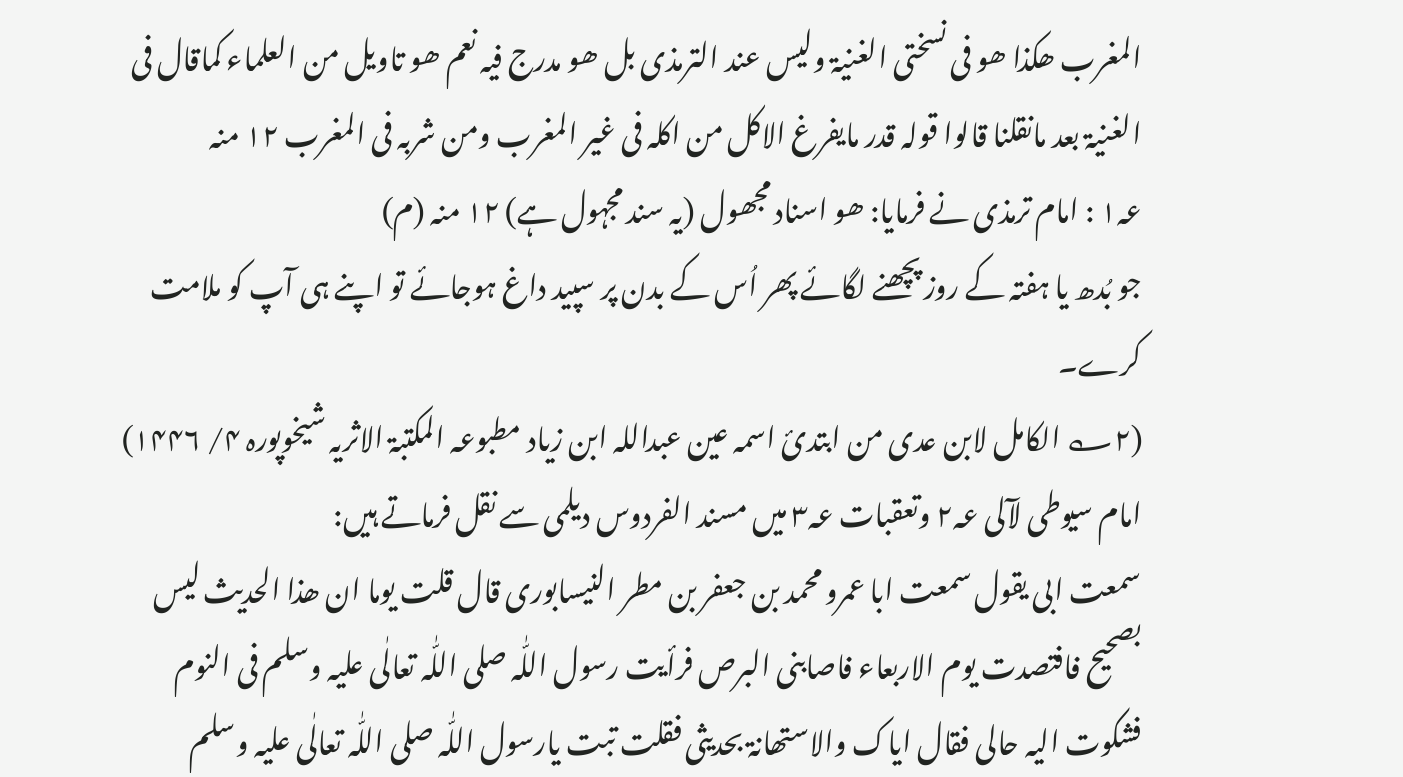المغرب ھکذا ھو فی نسختی الغنیۃ ولیس عند الترمذی بل ھو مدرج فیہ نعم ھو تاویل من العلماء کماقال فی الغنیۃ بعد مانقلنا قالوا قولہ قدر مایفرغ الاکل من اکلہ فی غیر المغرب ومن شربہ فی المغرب ۱۲ منہ
عہ۱ : امام ترمذی نے فرمایا: ھو اسناد مجھول (یہ سند مجہول ہے) ۱۲ منہ (م)
جو بُدھ یا ہفتہ کے روز پچھنے لگائے پھر اُس کے بدن پر سپید داغ ہوجائے تو اپنے ہی آپ کو ملامت کرے۔
(۲؎ الکامل لابن عدی من ابتدئ اسمہ عین عبداللہ ابن زیاد مطبوعہ المکتبۃ الاثریہ شیخوپورہ ۴/ ۱۴۴۶)
امام سیوطی لآلی عہ۲ وتعقبات عہ۳ میں مسند الفردوس دیلمی سے نقل فرماتے ہیں:
سمعت ابی یقول سمعت ابا عمرو محمد بن جعفر بن مطر النیسابوری قال قلت یوما ان ھذا الحدیث لیس بصحیح فافتصدت یوم الاربعاء فاصابنی البرص فرأیت رسول اللّٰہ صلی اللّٰہ تعالٰی علیہ وسلم فی النوم فشکوت الیہ حالی فقال ایاک والاستھانۃ بحدیثی فقلت تبت یارسول اللّٰہ صلی اللّٰہ تعالٰی علیہ وسلم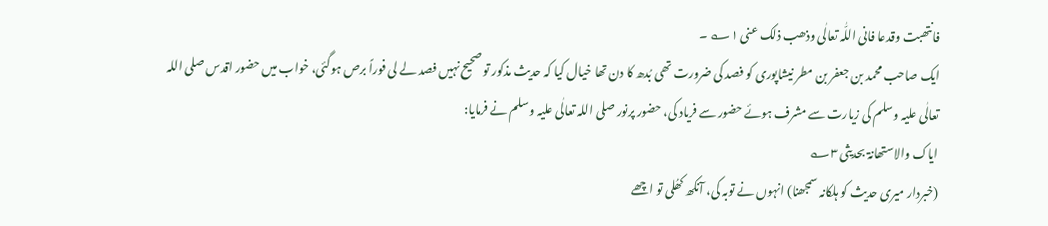فانتھبت وقدعا فانی اللّٰہ تعالٰی وذھب ذلک عنی ۱؎ ۔
ایک صاحب محمد بن جعفر بن مطر نیشاپوری کو فصد کی ضرورت تھی بُدھ کا دن تھا خیال کیا کہ حدیث مذکور تو صحیح نہیں فصد لے لی فوراً برص ہوگئی، خواب میں حضور اقدس صلی اللہ تعالٰی علیہ وسلم کی زیارت سے مشرف ہوئے حضور سے فریاد کی، حضور پرنور صلی اللہ تعالٰی علیہ وسلم نے فرمایا:
ایاک والاستھانۃ بحدیثی ۳؎
(خبردار میری حدیث کو ہلکانہ سمجھنا) انہوں نے توبہ کی، آنکھ کھُلی تو اچھے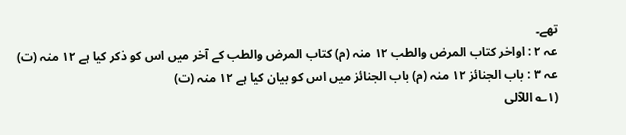تھے۔
عہ ۲ : اواخر کتاب المرض والطب ۱۲ منہ (م) کتاب المرض والطب کے آخر میں اس کو ذکر کیا ہے ۱۲ منہ (ت)
عہ ۳ : باب الجنائز ۱۲ منہ (م) باب الجنائز میں اس کو بیان کیا ہے ۱۲ منہ (ت)
(۱؎ اللآلی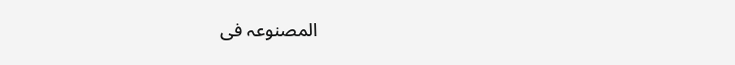المصنوعہ فی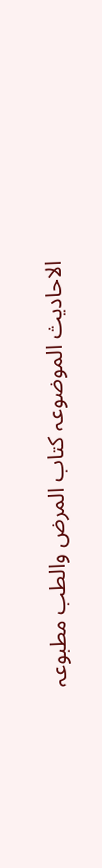الاحادیث الموضوعہ کتاب المرض والطب مطبوعہ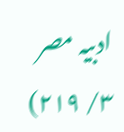ادبیہ مصر ۳/ ۲۱۹)